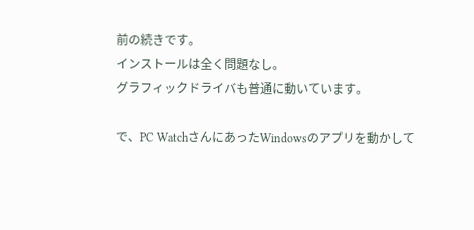前の続きです。
インストールは全く問題なし。
グラフィックドライバも普通に動いています。

で、PC WatchさんにあったWindowsのアプリを動かして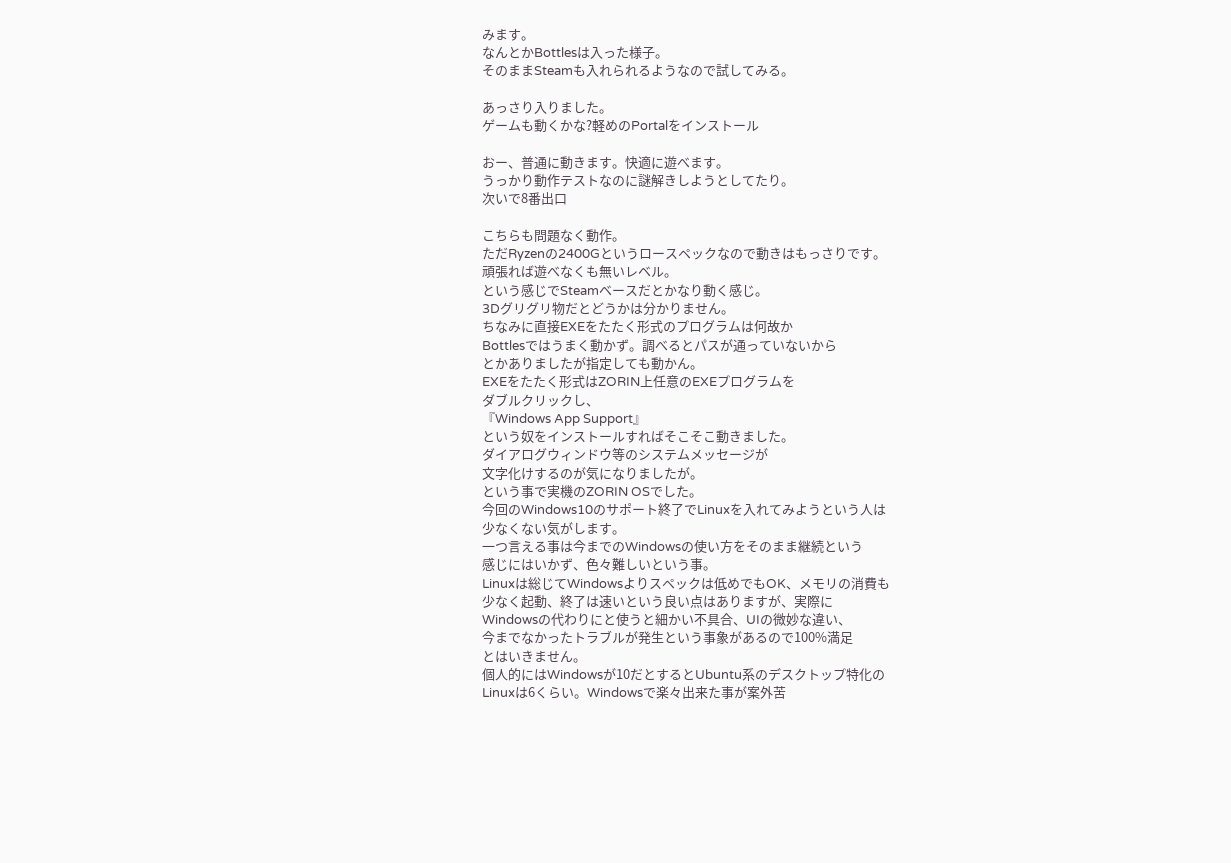みます。
なんとかBottlesは入った様子。
そのままSteamも入れられるようなので試してみる。

あっさり入りました。
ゲームも動くかな?軽めのPortalをインストール

おー、普通に動きます。快適に遊べます。
うっかり動作テストなのに謎解きしようとしてたり。
次いで8番出口

こちらも問題なく動作。
ただRyzenの2400Gというロースペックなので動きはもっさりです。
頑張れば遊べなくも無いレベル。
という感じでSteamベースだとかなり動く感じ。
3Dグリグリ物だとどうかは分かりません。
ちなみに直接EXEをたたく形式のプログラムは何故か
Bottlesではうまく動かず。調べるとパスが通っていないから
とかありましたが指定しても動かん。
EXEをたたく形式はZORIN上任意のEXEプログラムを
ダブルクリックし、
『Windows App Support』
という奴をインストールすればそこそこ動きました。
ダイアログウィンドウ等のシステムメッセージが
文字化けするのが気になりましたが。
という事で実機のZORIN OSでした。
今回のWindows10のサポート終了でLinuxを入れてみようという人は
少なくない気がします。
一つ言える事は今までのWindowsの使い方をそのまま継続という
感じにはいかず、色々難しいという事。
Linuxは総じてWindowsよりスペックは低めでもOK、メモリの消費も
少なく起動、終了は速いという良い点はありますが、実際に
Windowsの代わりにと使うと細かい不具合、UIの微妙な違い、
今までなかったトラブルが発生という事象があるので100%満足
とはいきません。
個人的にはWindowsが10だとするとUbuntu系のデスクトップ特化の
Linuxは6くらい。Windowsで楽々出来た事が案外苦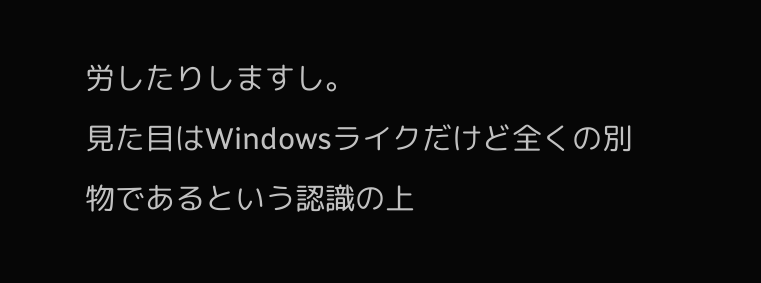労したりしますし。
見た目はWindowsライクだけど全くの別物であるという認識の上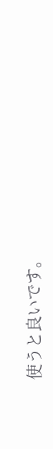使うと良いです。